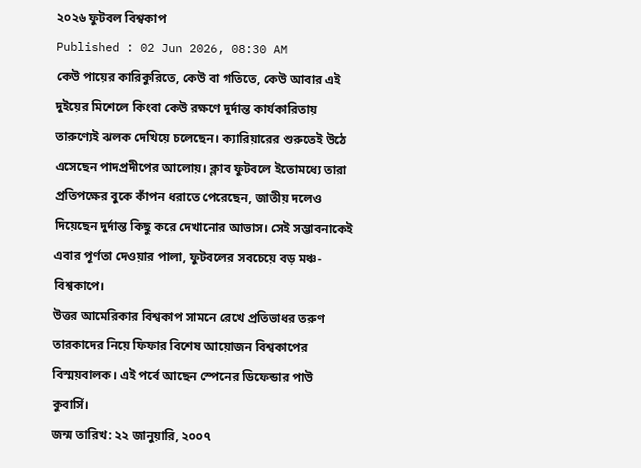২০২৬ ফুটবল বিশ্বকাপ
Published : 02 Jun 2026, 08:30 AM
কেউ পায়ের কারিকুরিতে, কেউ বা গতিতে, কেউ আবার এই দুইয়ের মিশেলে কিংবা কেউ রক্ষণে দুর্দান্ত কার্যকারিতায় তারুণ্যেই ঝলক দেখিয়ে চলেছেন। ক্যারিয়ারের শুরুতেই উঠে এসেছেন পাদপ্রদীপের আলোয়। ক্লাব ফুটবলে ইতোমধ্যে তারা প্রতিপক্ষের বুকে কাঁপন ধরাতে পেরেছেন, জাতীয় দলেও দিয়েছেন দুর্দান্ত কিছু করে দেখানোর আভাস। সেই সম্ভাবনাকেই এবার পূর্ণতা দেওয়ার পালা, ফুটবলের সবচেয়ে বড় মঞ্চ- বিশ্বকাপে।
উত্তর আমেরিকার বিশ্বকাপ সামনে রেখে প্রতিভাধর তরুণ তারকাদের নিয়ে ফিফার বিশেষ আয়োজন বিশ্বকাপের বিস্ময়বালক। এই পর্বে আছেন স্পেনের ডিফেন্ডার পাউ কুবার্সি।
জন্ম তারিখ: ২২ জানুয়ারি, ২০০৭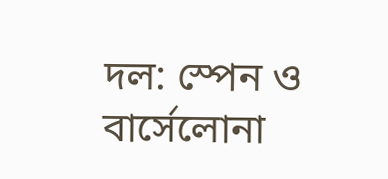দল: স্পেন ও বার্সেলোনা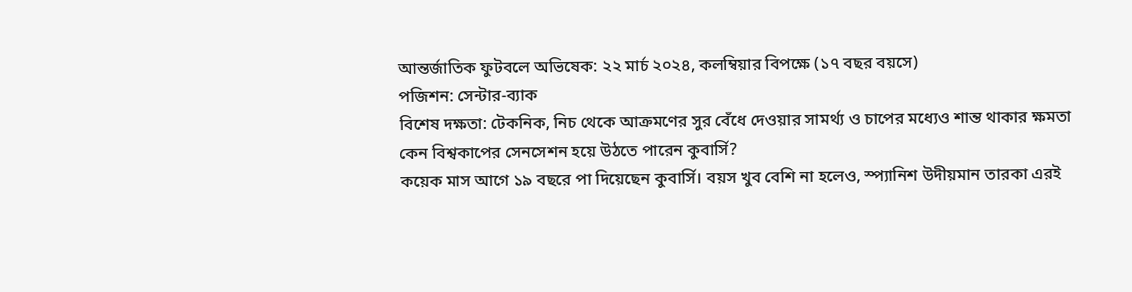আন্তর্জাতিক ফুটবলে অভিষেক: ২২ মার্চ ২০২৪, কলম্বিয়ার বিপক্ষে (১৭ বছর বয়সে)
পজিশন: সেন্টার-ব্যাক
বিশেষ দক্ষতা: টেকনিক, নিচ থেকে আক্রমণের সুর বেঁধে দেওয়ার সামর্থ্য ও চাপের মধ্যেও শান্ত থাকার ক্ষমতা
কেন বিশ্বকাপের সেনসেশন হয়ে উঠতে পারেন কুবার্সি?
কয়েক মাস আগে ১৯ বছরে পা দিয়েছেন কুবার্সি। বয়স খুব বেশি না হলেও, স্প্যানিশ উদীয়মান তারকা এরই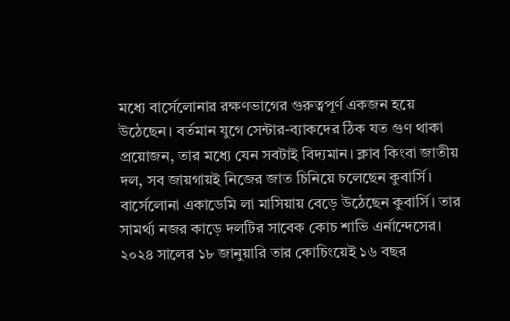মধ্যে বার্সেলোনার রক্ষণভাগের গুরুত্বপূর্ণ একজন হয়ে উঠেছেন। বর্তমান যুগে সেন্টার-ব্যাকদের ঠিক যত গুণ থাকা প্রয়োজন, তার মধ্যে যেন সবটাই বিদ্যমান। ক্লাব কিংবা জাতীয় দল, সব জায়গায়ই নিজের জাত চিনিয়ে চলেছেন কুবার্সি।
বার্সেলোনা একাডেমি লা মাসিয়ায় বেড়ে উঠেছেন কুবার্সি। তার সামর্থ্য নজর কাড়ে দলটির সাবেক কোচ শাভি এর্নান্দেসের। ২০২৪ সালের ১৮ জানুয়ারি তার কোচিংয়েই ১৬ বছর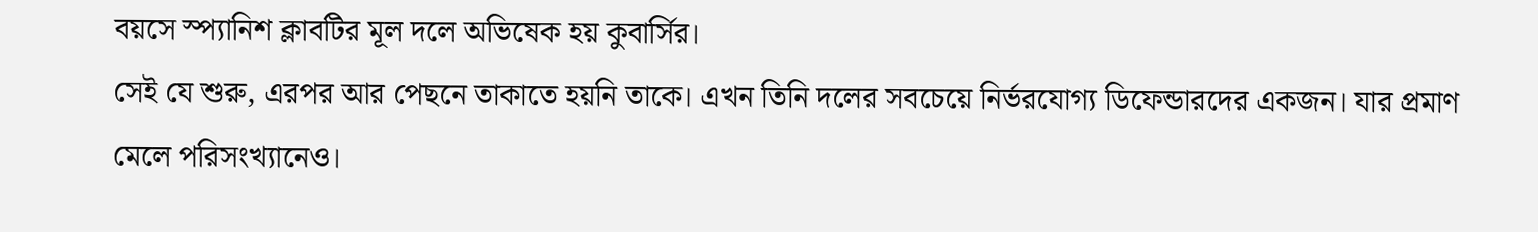বয়সে স্প্যানিশ ক্লাবটির মূল দলে অভিষেক হয় কুবার্সির।
সেই যে শুরু, এরপর আর পেছনে তাকাতে হয়নি তাকে। এখন তিনি দলের সবচেয়ে নির্ভরযোগ্য ডিফেন্ডারদের একজন। যার প্রমাণ মেলে পরিসংখ্যানেও।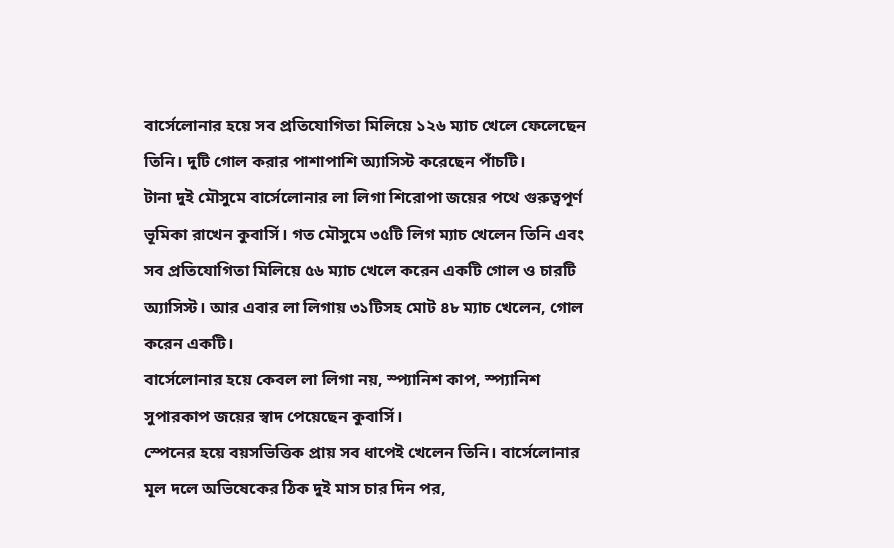বার্সেলোনার হয়ে সব প্রতিযোগিতা মিলিয়ে ১২৬ ম্যাচ খেলে ফেলেছেন তিনি। দুটি গোল করার পাশাপাশি অ্যাসিস্ট করেছেন পাঁচটি।
টানা দুই মৌসুমে বার্সেলোনার লা লিগা শিরোপা জয়ের পথে গুরুত্বপূর্ণ ভূমিকা রাখেন কুবার্সি। গত মৌসুমে ৩৫টি লিগ ম্যাচ খেলেন তিনি এবং সব প্রতিযোগিতা মিলিয়ে ৫৬ ম্যাচ খেলে করেন একটি গোল ও চারটি অ্যাসিস্ট। আর এবার লা লিগায় ৩১টিসহ মোট ৪৮ ম্যাচ খেলেন, গোল করেন একটি।
বার্সেলোনার হয়ে কেবল লা লিগা নয়, স্প্যানিশ কাপ, স্প্যানিশ সুপারকাপ জয়ের স্বাদ পেয়েছেন কুবার্সি।
স্পেনের হয়ে বয়সভিত্তিক প্রায় সব ধাপেই খেলেন তিনি। বার্সেলোনার মূল দলে অভিষেকের ঠিক দুই মাস চার দিন পর,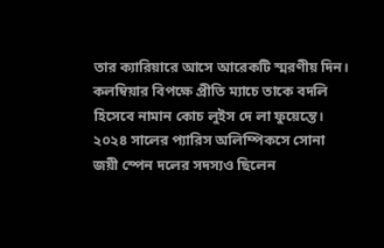তার ক্যারিয়ারে আসে আরেকটি স্মরণীয় দিন। কলম্বিয়ার বিপক্ষে প্রীতি ম্যাচে তাকে বদলি হিসেবে নামান কোচ লুইস দে লা ফুয়েন্তে। ২০২৪ সালের প্যারিস অলিম্পিকসে সোনা জয়ী স্পেন দলের সদস্যও ছিলেন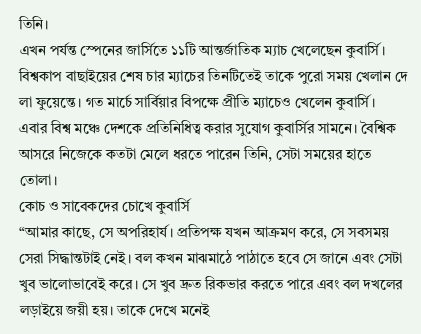তিনি।
এখন পর্যন্ত স্পেনের জার্সিতে ১১টি আন্তর্জাতিক ম্যাচ খেলেছেন কুবার্সি। বিশ্বকাপ বাছাইয়ের শেষ চার ম্যাচের তিনটিতেই তাকে পুরো সময় খেলান দে লা ফুয়েন্তে। গত মার্চে সার্বিয়ার বিপক্ষে প্রীতি ম্যাচেও খেলেন কুবার্সি।
এবার বিশ্ব মঞ্চে দেশকে প্রতিনিধিত্ব করার সুযোগ কুবার্সির সামনে। বৈশ্বিক আসরে নিজেকে কতটা মেলে ধরতে পারেন তিনি, সেটা সময়ের হাতে তোলা।
কোচ ও সাবেকদের চোখে কুবার্সি
“আমার কাছে, সে অপরিহার্য। প্রতিপক্ষ যখন আক্রমণ করে, সে সবসময় সেরা সিদ্ধান্তটাই নেই। বল কখন মাঝমাঠে পাঠাতে হবে সে জানে এবং সেটা খুব ভালোভাবেই করে। সে খুব দ্রুত রিকভার করতে পারে এবং বল দখলের লড়াইয়ে জয়ী হয়। তাকে দেখে মনেই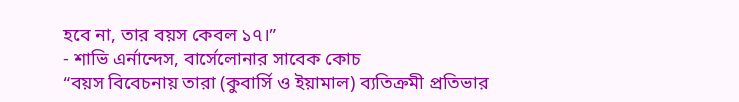হবে না, তার বয়স কেবল ১৭।”
- শাভি এর্নান্দেস, বার্সেলোনার সাবেক কোচ
“বয়স বিবেচনায় তারা (কুবার্সি ও ইয়ামাল) ব্যতিক্রমী প্রতিভার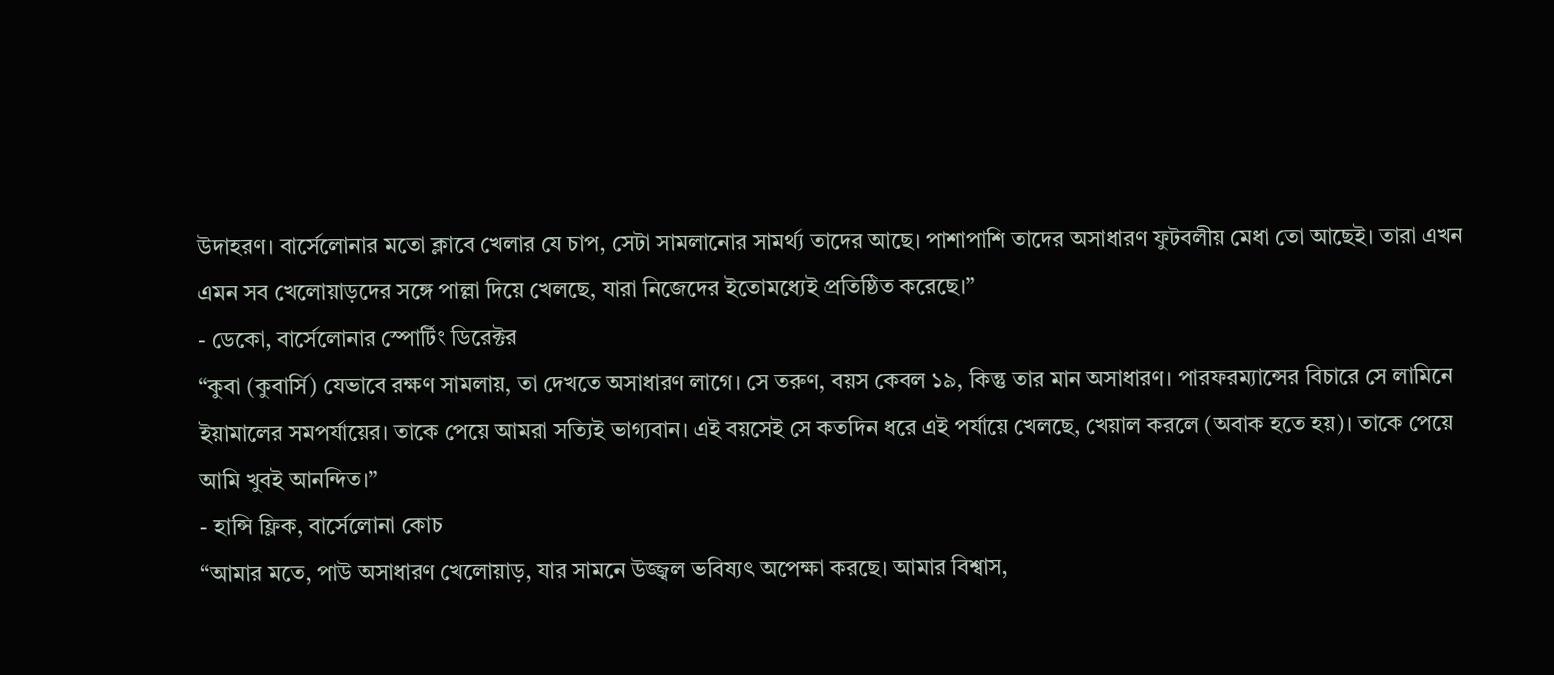উদাহরণ। বার্সেলোনার মতো ক্লাবে খেলার যে চাপ, সেটা সামলানোর সামর্থ্য তাদের আছে। পাশাপাশি তাদের অসাধারণ ফুটবলীয় মেধা তো আছেই। তারা এখন এমন সব খেলোয়াড়দের সঙ্গে পাল্লা দিয়ে খেলছে, যারা নিজেদের ইতোমধ্যেই প্রতিষ্ঠিত করেছে।”
- ডেকো, বার্সেলোনার স্পোর্টিং ডিরেক্টর
“কুবা (কুবার্সি) যেভাবে রক্ষণ সামলায়, তা দেখতে অসাধারণ লাগে। সে তরুণ, বয়স কেবল ১৯, কিন্তু তার মান অসাধারণ। পারফরম্যান্সের বিচারে সে লামিনে ইয়ামালের সমপর্যায়ের। তাকে পেয়ে আমরা সত্যিই ভাগ্যবান। এই বয়সেই সে কতদিন ধরে এই পর্যায়ে খেলছে, খেয়াল করলে (অবাক হতে হয়)। তাকে পেয়ে আমি খুবই আনন্দিত।”
- হান্সি ফ্লিক, বার্সেলোনা কোচ
“আমার মতে, পাউ অসাধারণ খেলোয়াড়, যার সামনে উজ্জ্বল ভবিষ্যৎ অপেক্ষা করছে। আমার বিশ্বাস,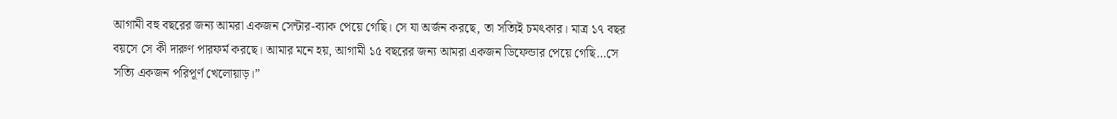আগামী বহু বছরের জন্য আমরা একজন সেন্টার-ব্যাক পেয়ে গেছি। সে যা অর্জন করছে, তা সত্যিই চমৎকার। মাত্র ১৭ বছর বয়সে সে কী দারুণ পারফর্ম করছে। আমার মনে হয়, আগামী ১৫ বছরের জন্য আমরা একজন ডিফেন্ডার পেয়ে গেছি…সে সত্যি একজন পরিপূর্ণ খেলোয়াড়।”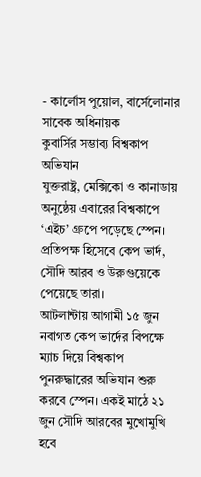- কার্লোস পুয়োল, বার্সেলোনার সাবেক অধিনায়ক
কুবার্সির সম্ভাব্য বিশ্বকাপ অভিযান
যুক্তরাষ্ট্র, মেক্সিকো ও কানাডায় অনুষ্ঠেয় এবারের বিশ্বকাপে ‘এইচ’ গ্রুপে পড়েছে স্পেন। প্রতিপক্ষ হিসেবে কেপ ভার্দ, সৌদি আরব ও উরুগুয়েকে পেয়েছে তারা।
আটলান্টায় আগামী ১৫ জুন নবাগত কেপ ভার্দের বিপক্ষে ম্যাচ দিয়ে বিশ্বকাপ পুনরুদ্ধারের অভিযান শুরু করবে স্পেন। একই মাঠে ২১ জুন সৌদি আরবের মুখোমুখি হবে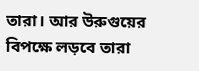তারা। আর উরুগুয়ের বিপক্ষে লড়বে তারা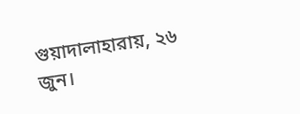গুয়াদালাহারায়, ২৬ জুন।